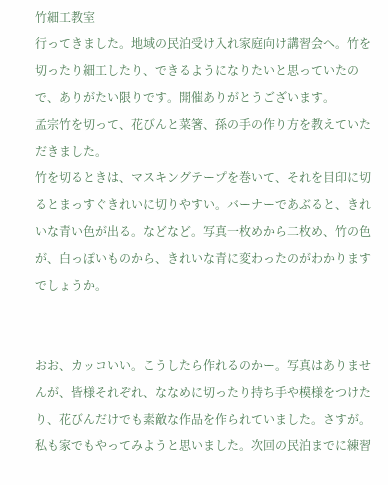竹細工教室
行ってきました。地域の民泊受け入れ家庭向け講習会へ。竹を切ったり細工したり、できるようになりたいと思っていたので、ありがたい限りです。開催ありがとうございます。
孟宗竹を切って、花びんと菜箸、孫の手の作り方を教えていただきました。
竹を切るときは、マスキングテープを巻いて、それを目印に切るとまっすぐきれいに切りやすい。バーナーであぶると、きれいな青い色が出る。などなど。写真一枚めから二枚め、竹の色が、白っぽいものから、きれいな青に変わったのがわかりますでしょうか。


おお、カッコいい。こうしたら作れるのかー。写真はありませんが、皆様それぞれ、ななめに切ったり持ち手や模様をつけたり、花びんだけでも素敵な作品を作られていました。さすが。私も家でもやってみようと思いました。次回の民泊までに練習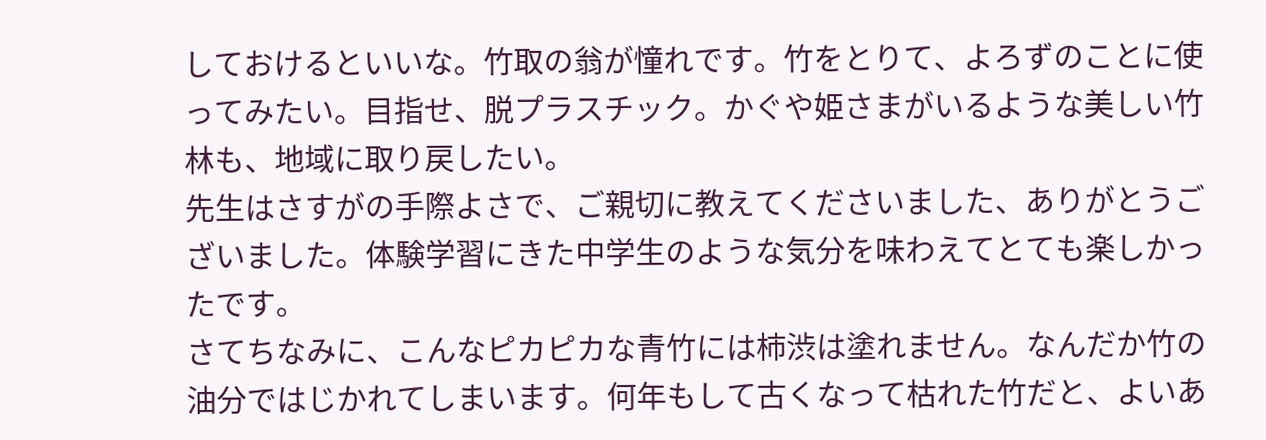しておけるといいな。竹取の翁が憧れです。竹をとりて、よろずのことに使ってみたい。目指せ、脱プラスチック。かぐや姫さまがいるような美しい竹林も、地域に取り戻したい。
先生はさすがの手際よさで、ご親切に教えてくださいました、ありがとうございました。体験学習にきた中学生のような気分を味わえてとても楽しかったです。
さてちなみに、こんなピカピカな青竹には柿渋は塗れません。なんだか竹の油分ではじかれてしまいます。何年もして古くなって枯れた竹だと、よいあ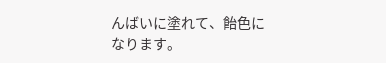んばいに塗れて、飴色になります。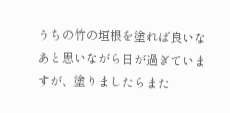うちの竹の垣根を塗れば良いなあと思いながら日が過ぎていますが、塗りましたらまた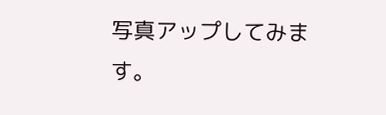写真アップしてみます。